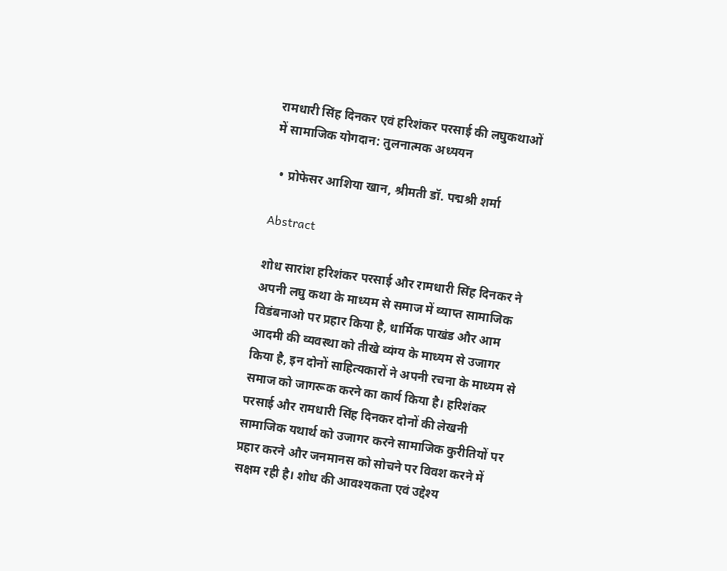रामधारी सिंह दिनकर एवं हरिशंकर परसाई की लघुकथाओं में सामाजिक योगदान: तुलनात्मक अध्ययन

  • प्रोफेसर आशिया खान, श्रीमती डॉ. पद्मश्री शर्मा

Abstract

शोध सारांश हरिशंकर परसाई और रामधारी सिंह दिनकर ने अपनी लघु कथा के माध्यम से समाज में व्याप्त सामाजिक विडंबनाओ पर प्रहार किया है, धार्मिक पाखंड और आम आदमी की व्यवस्था को तीखे व्यंग्य के माध्यम से उजागर किया है, इन दोनों साहित्यकारों ने अपनी रचना के माध्यम से समाज को जागरूक करने का कार्य किया है। हरिशंकर परसाई और रामधारी सिंह दिनकर दोनों की लेखनी सामाजिक यथार्थ को उजागर करने सामाजिक कुरीतियों पर प्रहार करने और जनमानस को सोचने पर विवश करने में सक्षम रही है। शोध की आवश्यकता एवं उद्देश्य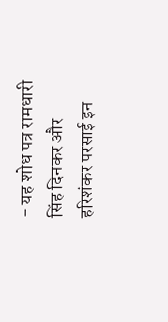- यह शोध पत्र रामधारी सिंह दिनकर और हरिशंकर परसाई इन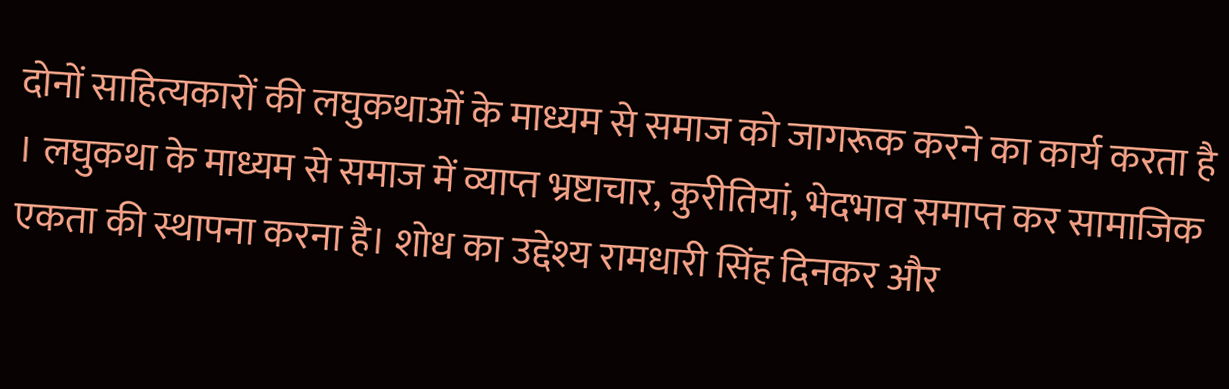दोनों साहित्यकारों की लघुकथाओं के माध्यम से समाज को जागरूक करने का कार्य करता है । लघुकथा के माध्यम से समाज में व्याप्त भ्रष्टाचार, कुरीतियां, भेदभाव समाप्त कर सामाजिक एकता की स्थापना करना है। शोध का उद्देश्य रामधारी सिंह दिनकर और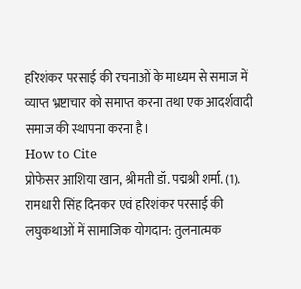हरिशंकर परसाई की रचनाओं के माध्यम से समाज में व्याप्त भ्रष्टाचार को समाप्त करना तथा एक आदर्शवादी समाज की स्थापना करना है।
How to Cite
प्रोफेसर आशिया खान, श्रीमती डॉ. पद्मश्री शर्मा. (1). रामधारी सिंह दिनकर एवं हरिशंकर परसाई की लघुकथाओं में सामाजिक योगदान: तुलनात्मक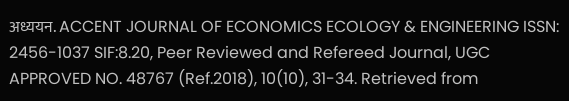अध्ययन. ACCENT JOURNAL OF ECONOMICS ECOLOGY & ENGINEERING ISSN: 2456-1037 SIF:8.20, Peer Reviewed and Refereed Journal, UGC APPROVED NO. 48767 (Ref.2018), 10(10), 31-34. Retrieved from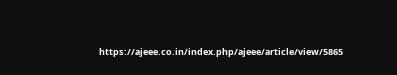https://ajeee.co.in/index.php/ajeee/article/view/5865